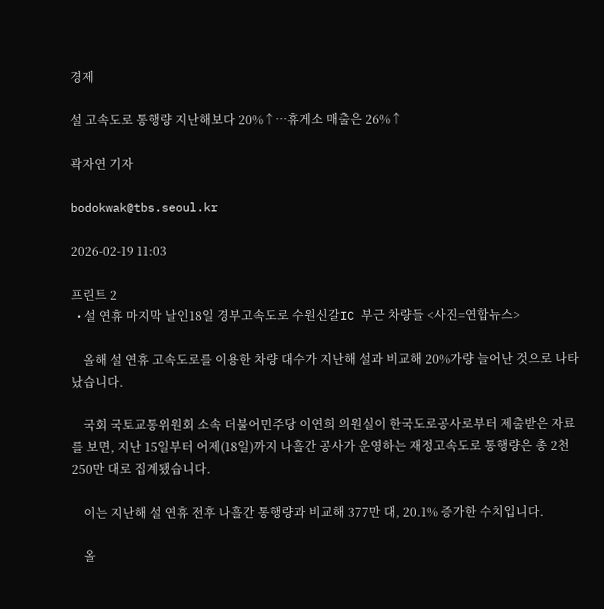경제

설 고속도로 통행량 지난해보다 20%↑…휴게소 매출은 26%↑

곽자연 기자

bodokwak@tbs.seoul.kr

2026-02-19 11:03

프린트 2
  • 설 연휴 마지막 날인18일 경부고속도로 수원신갈IC 부근 차량들 <사진=연합뉴스>

    올해 설 연휴 고속도로를 이용한 차량 대수가 지난해 설과 비교해 20%가량 늘어난 것으로 나타났습니다.

    국회 국토교통위원회 소속 더불어민주당 이연희 의원실이 한국도로공사로부터 제출받은 자료를 보면, 지난 15일부터 어제(18일)까지 나흘간 공사가 운영하는 재정고속도로 통행량은 총 2천250만 대로 집계됐습니다.

    이는 지난해 설 연휴 전후 나흘간 통행량과 비교해 377만 대, 20.1% 증가한 수치입니다.

    올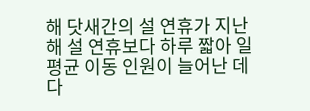해 닷새간의 설 연휴가 지난해 설 연휴보다 하루 짧아 일평균 이동 인원이 늘어난 데다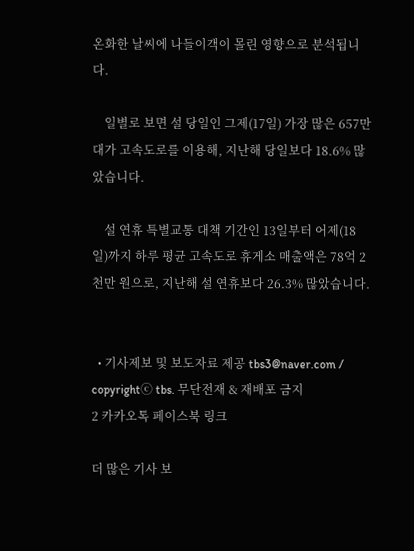온화한 날씨에 나들이객이 몰린 영향으로 분석됩니다.

    일별로 보면 설 당일인 그제(17일) 가장 많은 657만 대가 고속도로를 이용해, 지난해 당일보다 18.6% 많았습니다.

    설 연휴 특별교통 대책 기간인 13일부터 어제(18일)까지 하루 평균 고속도로 휴게소 매출액은 78억 2천만 원으로, 지난해 설 연휴보다 26.3% 많았습니다.


  • 기사제보 및 보도자료 제공 tbs3@naver.com / copyrightⓒ tbs. 무단전재 & 재배포 금지
2 카카오톡 페이스북 링크

더 많은 기사 보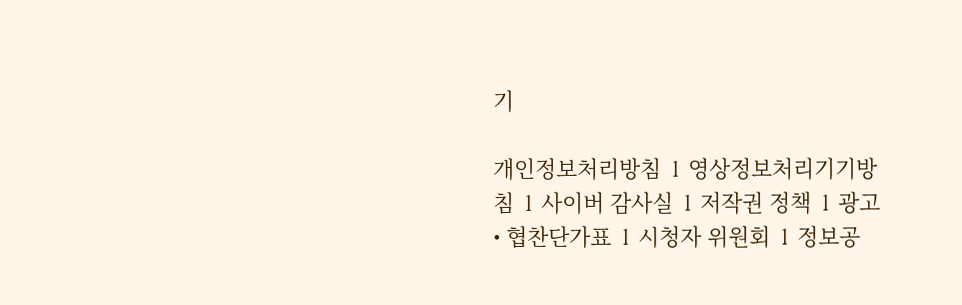기

개인정보처리방침  l  영상정보처리기기방침  l  사이버 감사실  l  저작권 정책  l  광고 • 협찬단가표  l  시청자 위원회  l  정보공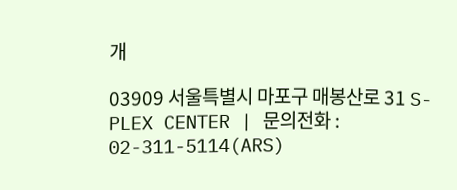개

03909 서울특별시 마포구 매봉산로 31 S-PLEX CENTER | 문의전화 : 02-311-5114(ARS)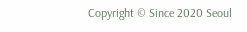Copyright © Since 2020 Seoul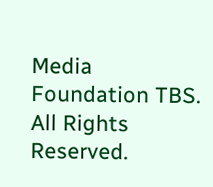Media Foundation TBS. All Rights Reserved.